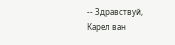-- Здравствуй, Карел ван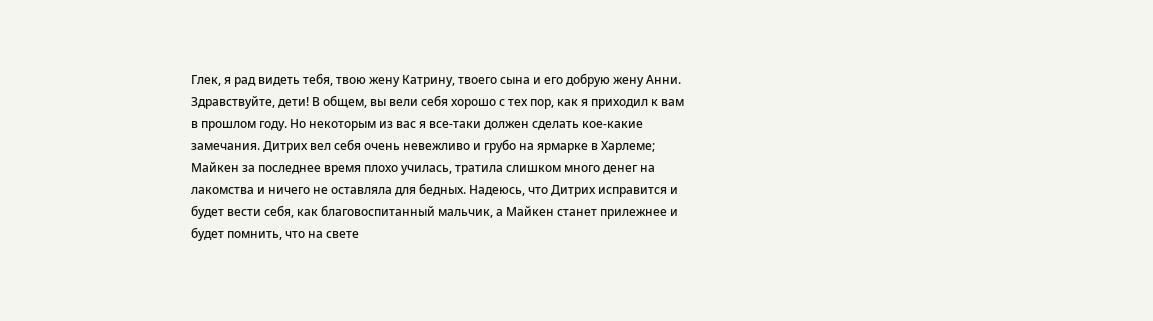Глек, я рад видеть тебя, твою жену Катрину, твоего сына и его добрую жену Анни. Здравствуйте, дети! В общем, вы вели себя хорошо с тех пор, как я приходил к вам в прошлом году. Но некоторым из вас я все-таки должен сделать кое-какие замечания. Дитрих вел себя очень невежливо и грубо на ярмарке в Харлеме; Майкен за последнее время плохо училась, тратила слишком много денег на лакомства и ничего не оставляла для бедных. Надеюсь, что Дитрих исправится и будет вести себя, как благовоспитанный мальчик, а Майкен станет прилежнее и будет помнить, что на свете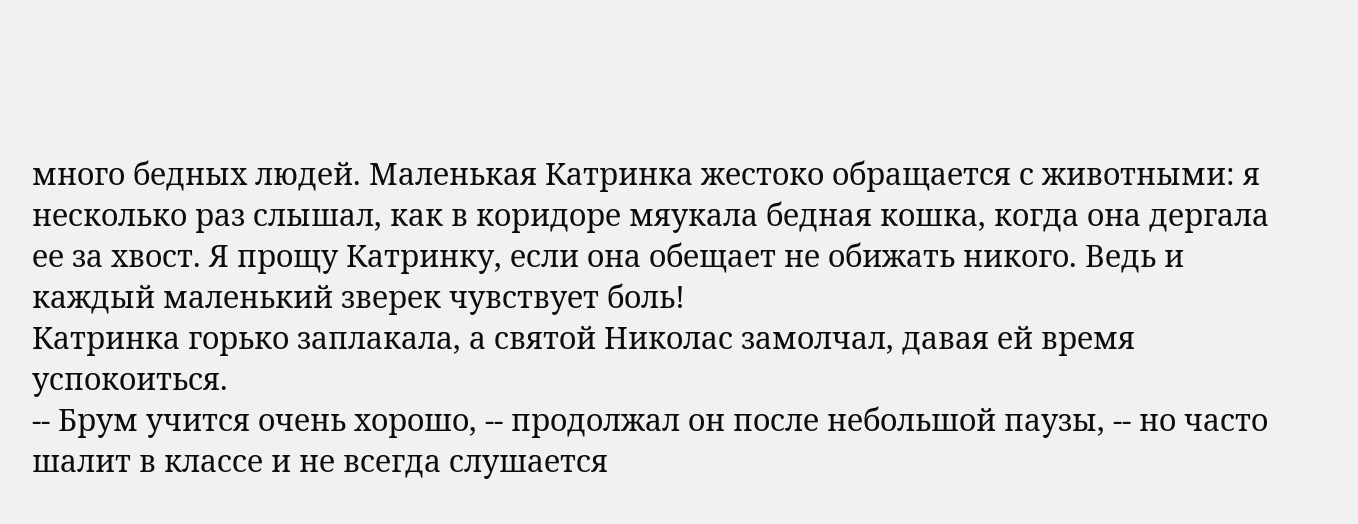много бедных людей. Маленькая Катринка жестоко обращается с животными: я несколько раз слышал, как в коридоре мяукала бедная кошка, когда она дергала ее за хвост. Я прощу Катринку, если она обещает не обижать никого. Ведь и каждый маленький зверек чувствует боль!
Катринка горько заплакала, а святой Николас замолчал, давая ей время успокоиться.
-- Брум учится очень хорошо, -- продолжал он после небольшой паузы, -- но часто шалит в классе и не всегда слушается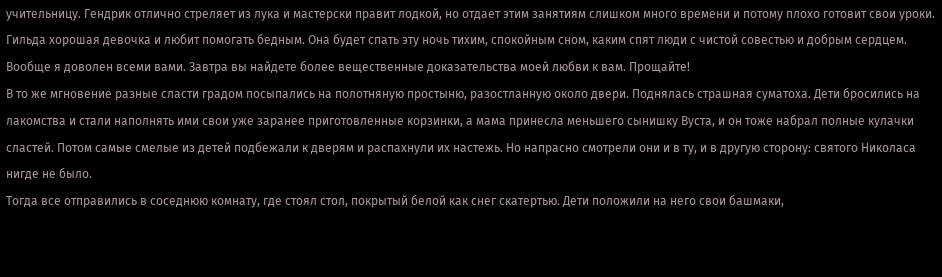учительницу. Гендрик отлично стреляет из лука и мастерски правит лодкой, но отдает этим занятиям слишком много времени и потому плохо готовит свои уроки. Гильда хорошая девочка и любит помогать бедным. Она будет спать эту ночь тихим, спокойным сном, каким спят люди с чистой совестью и добрым сердцем. Вообще я доволен всеми вами. Завтра вы найдете более вещественные доказательства моей любви к вам. Прощайте!
В то же мгновение разные сласти градом посыпались на полотняную простыню, разостланную около двери. Поднялась страшная суматоха. Дети бросились на лакомства и стали наполнять ими свои уже заранее приготовленные корзинки, а мама принесла меньшего сынишку Вуста, и он тоже набрал полные кулачки сластей. Потом самые смелые из детей подбежали к дверям и распахнули их настежь. Но напрасно смотрели они и в ту, и в другую сторону: святого Николаса нигде не было.
Тогда все отправились в соседнюю комнату, где стоял стол, покрытый белой как снег скатертью. Дети положили на него свои башмаки,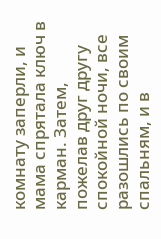комнату заперли, и мама спрятала ключ в карман. Затем, пожелав друг другу спокойной ночи, все разошлись по своим спальням, и в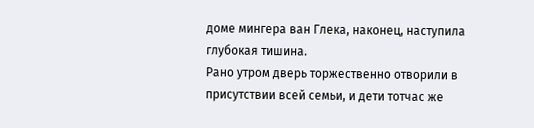доме мингера ван Глека, наконец, наступила глубокая тишина.
Рано утром дверь торжественно отворили в присутствии всей семьи, и дети тотчас же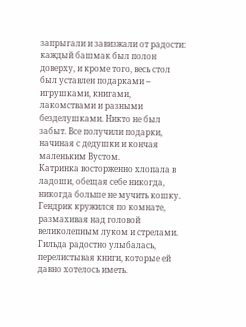запрыгали и завизжали от радости: каждый башмак был полон доверху, и кроме того, весь стол был уставлен подарками -- игрушками, книгами, лакомствами и разными безделушками. Никто не был забыт. Все получили подарки, начиная с дедушки и кончая маленьким Вустом.
Катринка восторженно хлопала в ладоши, обещая себе никогда, никогда больше не мучить кошку. Гендрик кружился по комнате, размахивая над головой великолепным луком и стрелами. Гильда радостно улыбалась, перелистывая книги, которые ей давно хотелось иметь.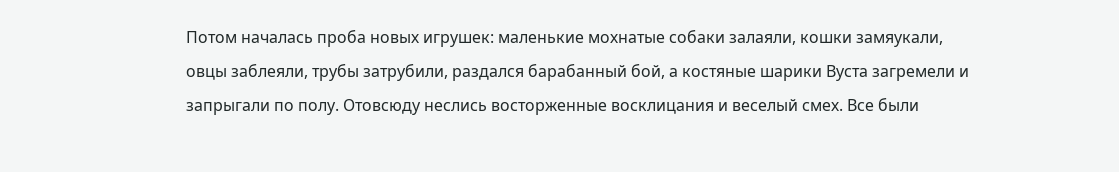Потом началась проба новых игрушек: маленькие мохнатые собаки залаяли, кошки замяукали, овцы заблеяли, трубы затрубили, раздался барабанный бой, а костяные шарики Вуста загремели и запрыгали по полу. Отовсюду неслись восторженные восклицания и веселый смех. Все были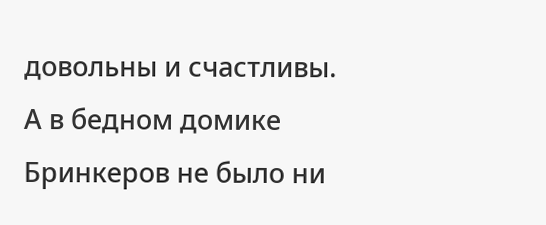довольны и счастливы.
А в бедном домике Бринкеров не было ни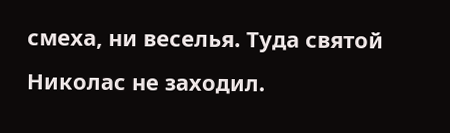смеха, ни веселья. Туда святой Николас не заходил.